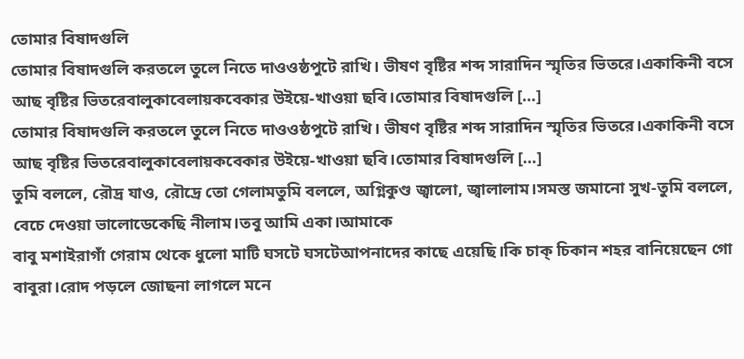তোমার বিষাদগুলি
তোমার বিষাদগুলি করতলে তুলে নিতে দাওওষ্ঠপুটে রাখি। ভীষণ বৃষ্টির শব্দ সারাদিন স্মৃতির ভিতরে।একাকিনী বসে আছ বৃষ্টির ভিতরেবালুকাবেলায়কবেকার উইয়ে-খাওয়া ছবি।তোমার বিষাদগুলি […]
তোমার বিষাদগুলি করতলে তুলে নিতে দাওওষ্ঠপুটে রাখি। ভীষণ বৃষ্টির শব্দ সারাদিন স্মৃতির ভিতরে।একাকিনী বসে আছ বৃষ্টির ভিতরেবালুকাবেলায়কবেকার উইয়ে-খাওয়া ছবি।তোমার বিষাদগুলি […]
তুমি বললে, রৌদ্র যাও, রৌদ্রে তো গেলামতুমি বললে, অগ্নিকুণ্ড জ্বালো, জ্বালালাম।সমস্ত জমানো সুখ-তুমি বললে, বেচে দেওয়া ভালোডেকেছি নীলাম।তবু আমি একা।আমাকে
বাবু মশাইরাগাঁ গেরাম থেকে ধুলো মাটি ঘসটে ঘসটেআপনাদের কাছে এয়েছি।কি চাক্ চিকান শহর বানিয়েছেন গো বাবুরা।রোদ পড়লে জোছনা লাগলে মনে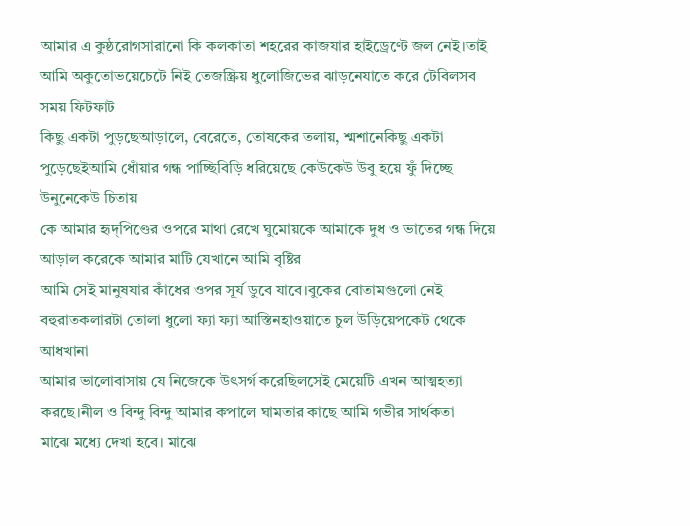আমার এ কুষ্ঠরোগসারানো কি কলকাতা শহরের কাজযার হাইড্রেণ্টে জল নেই।তাই আমি অকুতোভয়েচেটে নিই তেজস্ক্রিয় ধুলোজিভের ঝাড়নেযাতে করে টেবিলসব সময় ফিটফাট
কিছু একটা পুড়ছেআড়ালে, বেরেতে, তোষকের তলায়, শ্মশানেকিছু একটা পুড়েছেইআমি ধোঁয়ার গন্ধ পাচ্ছিবিড়ি ধরিয়েছে কেউকেউ উবু হয়ে ফুঁ দিচ্ছে উনুনেকেউ চিতায়
কে আমার হৃদ্পিণ্ডের ওপরে মাথা রেখে ঘুমোয়কে আমাকে দুধ ও ভাতের গন্ধ দিয়ে আড়াল করেকে আমার মাটি যেখানে আমি বৃষ্টির
আমি সেই মানুষযার কাঁধের ওপর সূর্য ডুবে যাবে।বুকের বোতামগুলো নেই বহুরাতকলারটা তোলা ধুলো ফ্যা ফ্যা আস্তিনহাওয়াতে চুল উড়িয়েপকেট থেকে আধখানা
আমার ভালোবাসায় যে নিজেকে উৎসর্গ করেছিলসেই মেয়েটি এখন আত্মহত্যা করছে।নীল ও বিন্দু বিন্দু আমার কপালে ঘামতার কাছে আমি গভীর সার্থকতা
মাঝে মধ্যে দেখা হবে। মাঝে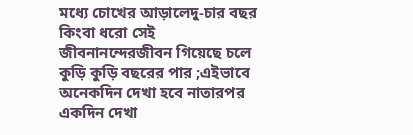মধ্যে চোখের আড়ালেদু-চার বছর কিংবা ধরো সেই জীবনানন্দেরজীবন গিয়েছে চলে কুড়ি কুড়ি বছরের পার ;এইভাবে
অনেকদিন দেখা হবে নাতারপর একদিন দেখা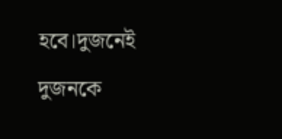হবে।দুজনেই দুজনকে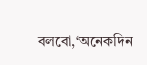বলবো,‘অনেকদিন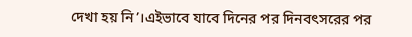দেখা হয় নি’।এইভাবে যাবে দিনের পর দিনবৎসরের পর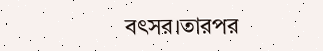বৎসর।তারপর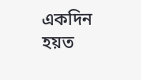একদিন হয়ত